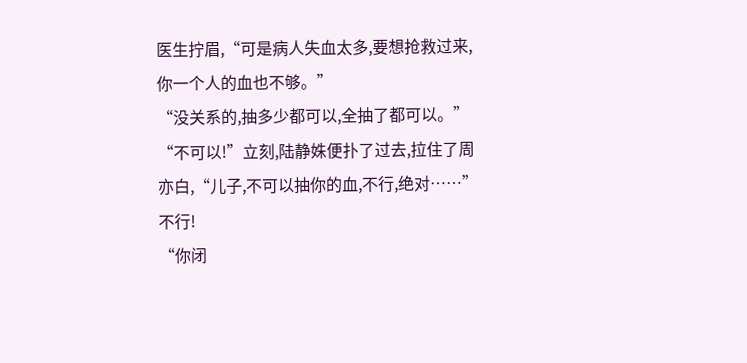医生拧眉,“可是病人失血太多,要想抢救过来,你一个人的血也不够。”
“没关系的,抽多少都可以,全抽了都可以。”
“不可以!”立刻,陆静姝便扑了过去,拉住了周亦白,“儿子,不可以抽你的血,不行,绝对……”不行!
“你闭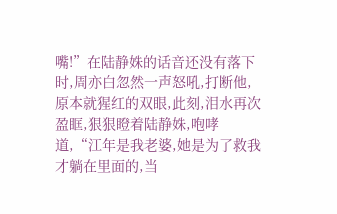嘴!”在陆静姝的话音还没有落下时,周亦白忽然一声怒吼,打断他,原本就猩红的双眼,此刻,泪水再次盈眶,狠狠瞪着陆静姝,咆哮道,“江年是我老婆,她是为了救我才躺在里面的,当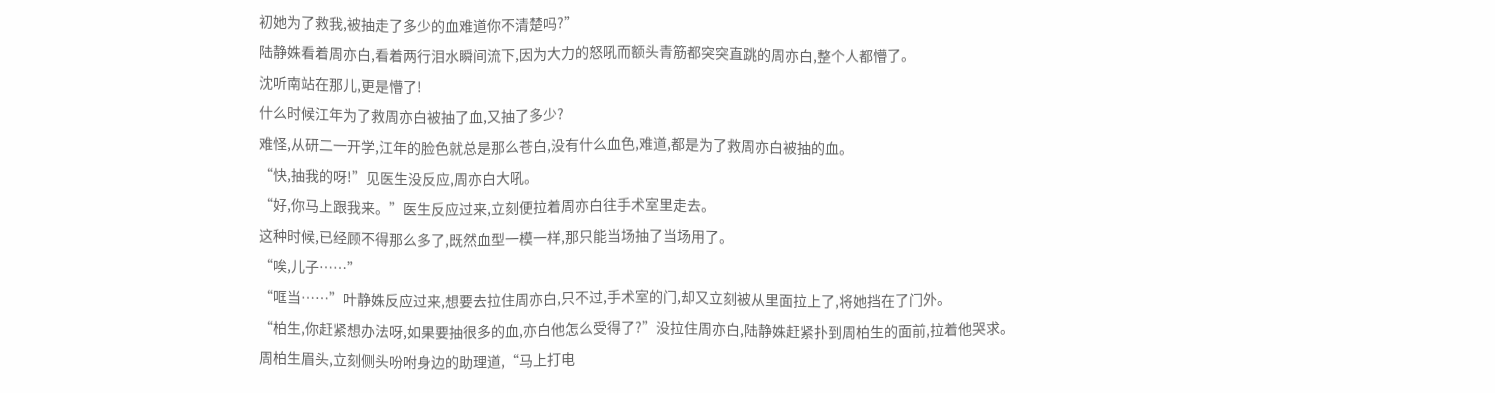初她为了救我,被抽走了多少的血难道你不清楚吗?”
陆静姝看着周亦白,看着两行泪水瞬间流下,因为大力的怒吼而额头青筋都突突直跳的周亦白,整个人都懵了。
沈听南站在那儿,更是懵了!
什么时候江年为了救周亦白被抽了血,又抽了多少?
难怪,从研二一开学,江年的脸色就总是那么苍白,没有什么血色,难道,都是为了救周亦白被抽的血。
“快,抽我的呀!”见医生没反应,周亦白大吼。
“好,你马上跟我来。”医生反应过来,立刻便拉着周亦白往手术室里走去。
这种时候,已经顾不得那么多了,既然血型一模一样,那只能当场抽了当场用了。
“唉,儿子……”
“哐当……”叶静姝反应过来,想要去拉住周亦白,只不过,手术室的门,却又立刻被从里面拉上了,将她挡在了门外。
“柏生,你赶紧想办法呀,如果要抽很多的血,亦白他怎么受得了?”没拉住周亦白,陆静姝赶紧扑到周柏生的面前,拉着他哭求。
周柏生眉头,立刻侧头吩咐身边的助理道,“马上打电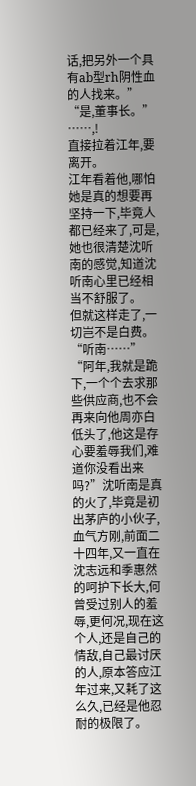话,把另外一个具有ab型rh阴性血的人找来。”
“是,董事长。”
……,!
直接拉着江年,要离开。
江年看着他,哪怕她是真的想要再坚持一下,毕竟人都已经来了,可是,她也很清楚沈听南的感觉,知道沈听南心里已经相当不舒服了。
但就这样走了,一切岂不是白费。
“听南……”
“阿年,我就是跪下,一个个去求那些供应商,也不会再来向他周亦白低头了,他这是存心要羞辱我们,难道你没看出来吗?”沈听南是真的火了,毕竟是初出茅庐的小伙子,血气方刚,前面二十四年,又一直在沈志远和季惠然的呵护下长大,何曾受过别人的羞辱,更何况,现在这个人,还是自己的情敌,自己最讨厌的人,原本答应江年过来,又耗了这么久,已经是他忍耐的极限了。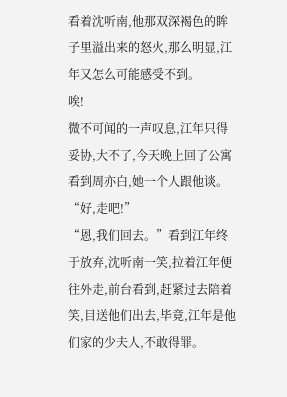看着沈听南,他那双深褐色的眸子里溢出来的怒火,那么明显,江年又怎么可能感受不到。
唉!
微不可闻的一声叹息,江年只得妥协,大不了,今天晚上回了公寓看到周亦白,她一个人跟他谈。
“好,走吧!”
“恩,我们回去。”看到江年终于放弃,沈听南一笑,拉着江年便往外走,前台看到,赶紧过去陪着笑,目送他们出去,毕竟,江年是他们家的少夫人,不敢得罪。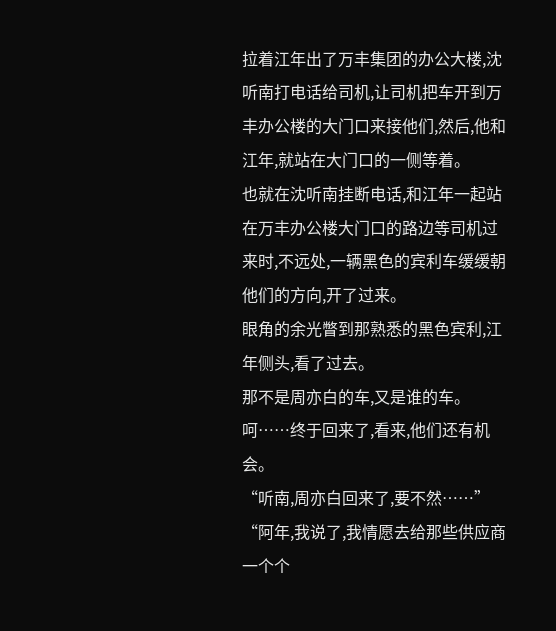拉着江年出了万丰集团的办公大楼,沈听南打电话给司机,让司机把车开到万丰办公楼的大门口来接他们,然后,他和江年,就站在大门口的一侧等着。
也就在沈听南挂断电话,和江年一起站在万丰办公楼大门口的路边等司机过来时,不远处,一辆黑色的宾利车缓缓朝他们的方向,开了过来。
眼角的余光瞥到那熟悉的黑色宾利,江年侧头,看了过去。
那不是周亦白的车,又是谁的车。
呵……终于回来了,看来,他们还有机会。
“听南,周亦白回来了,要不然……”
“阿年,我说了,我情愿去给那些供应商一个个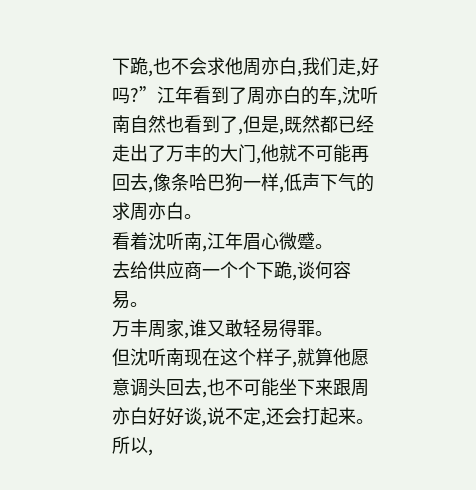下跪,也不会求他周亦白,我们走,好吗?”江年看到了周亦白的车,沈听南自然也看到了,但是,既然都已经走出了万丰的大门,他就不可能再回去,像条哈巴狗一样,低声下气的求周亦白。
看着沈听南,江年眉心微蹙。
去给供应商一个个下跪,谈何容易。
万丰周家,谁又敢轻易得罪。
但沈听南现在这个样子,就算他愿意调头回去,也不可能坐下来跟周亦白好好谈,说不定,还会打起来。
所以,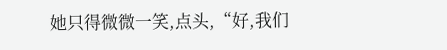她只得微微一笑,点头,“好,我们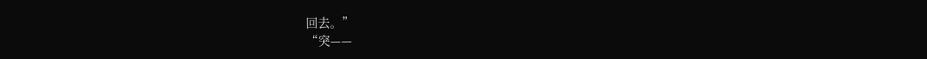回去。”
“突——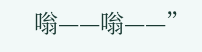嗡——嗡——”